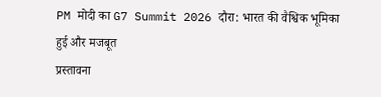PM मोदी का G7 Summit 2026 दौरा: भारत की वैश्विक भूमिका हुई और मजबूत
प्रस्तावना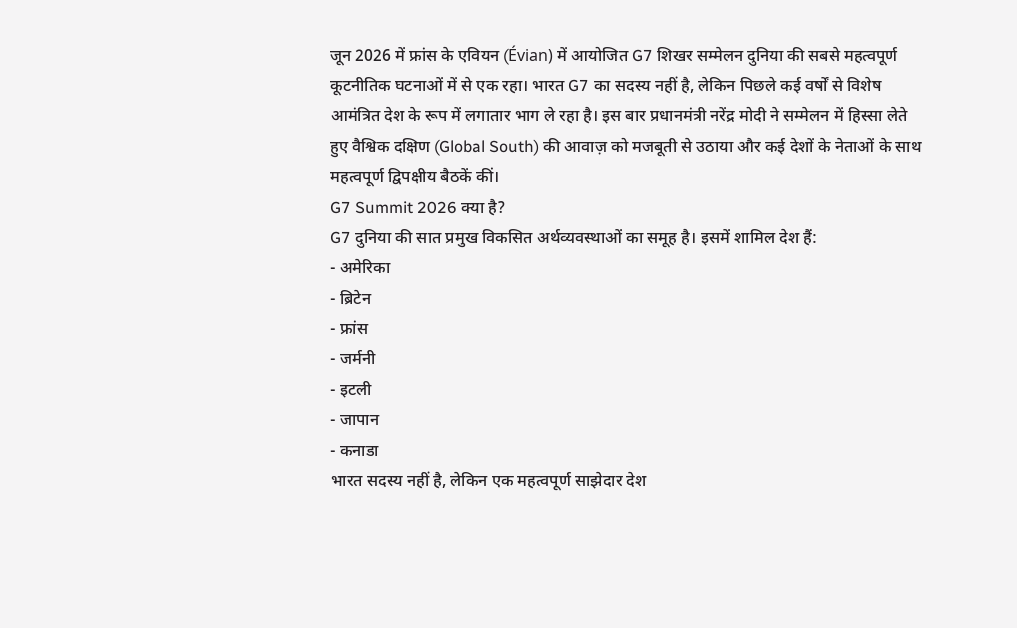जून 2026 में फ्रांस के एवियन (Évian) में आयोजित G7 शिखर सम्मेलन दुनिया की सबसे महत्वपूर्ण कूटनीतिक घटनाओं में से एक रहा। भारत G7 का सदस्य नहीं है, लेकिन पिछले कई वर्षों से विशेष आमंत्रित देश के रूप में लगातार भाग ले रहा है। इस बार प्रधानमंत्री नरेंद्र मोदी ने सम्मेलन में हिस्सा लेते हुए वैश्विक दक्षिण (Global South) की आवाज़ को मजबूती से उठाया और कई देशों के नेताओं के साथ महत्वपूर्ण द्विपक्षीय बैठकें कीं।
G7 Summit 2026 क्या है?
G7 दुनिया की सात प्रमुख विकसित अर्थव्यवस्थाओं का समूह है। इसमें शामिल देश हैं:
- अमेरिका
- ब्रिटेन
- फ्रांस
- जर्मनी
- इटली
- जापान
- कनाडा
भारत सदस्य नहीं है, लेकिन एक महत्वपूर्ण साझेदार देश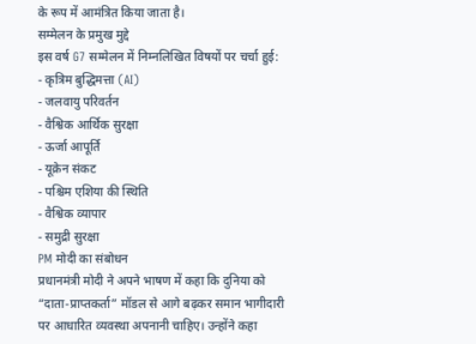के रूप में आमंत्रित किया जाता है।
सम्मेलन के प्रमुख मुद्दे
इस वर्ष G7 सम्मेलन में निम्नलिखित विषयों पर चर्चा हुई:
- कृत्रिम बुद्धिमत्ता (AI)
- जलवायु परिवर्तन
- वैश्विक आर्थिक सुरक्षा
- ऊर्जा आपूर्ति
- यूक्रेन संकट
- पश्चिम एशिया की स्थिति
- वैश्विक व्यापार
- समुद्री सुरक्षा
PM मोदी का संबोधन
प्रधानमंत्री मोदी ने अपने भाषण में कहा कि दुनिया को “दाता-प्राप्तकर्ता” मॉडल से आगे बढ़कर समान भागीदारी पर आधारित व्यवस्था अपनानी चाहिए। उन्होंने कहा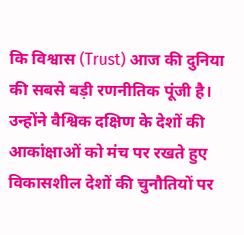कि विश्वास (Trust) आज की दुनिया की सबसे बड़ी रणनीतिक पूंजी है।
उन्होंने वैश्विक दक्षिण के देशों की आकांक्षाओं को मंच पर रखते हुए विकासशील देशों की चुनौतियों पर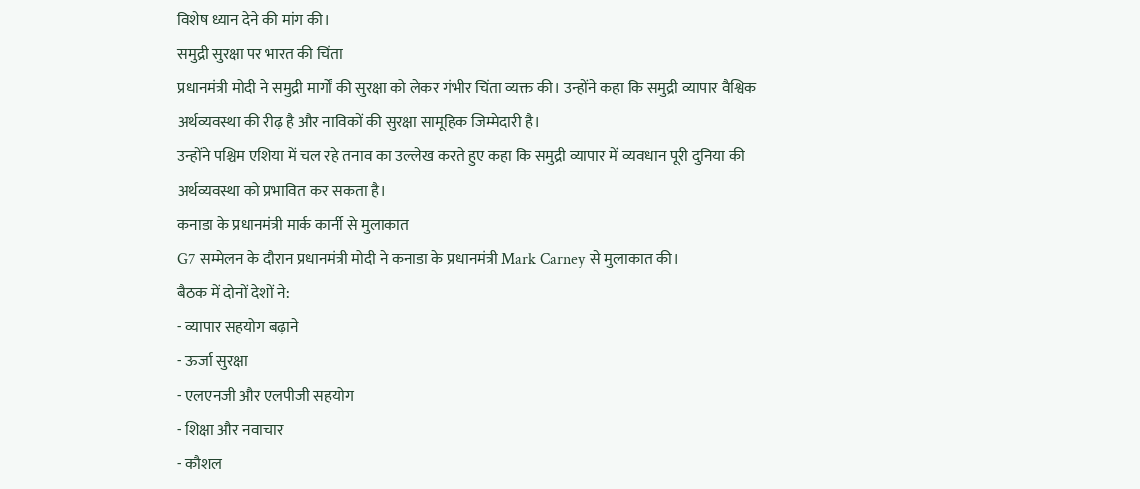विशेष ध्यान देने की मांग की।
समुद्री सुरक्षा पर भारत की चिंता
प्रधानमंत्री मोदी ने समुद्री मार्गों की सुरक्षा को लेकर गंभीर चिंता व्यक्त की। उन्होंने कहा कि समुद्री व्यापार वैश्विक अर्थव्यवस्था की रीढ़ है और नाविकों की सुरक्षा सामूहिक जिम्मेदारी है।
उन्होंने पश्चिम एशिया में चल रहे तनाव का उल्लेख करते हुए कहा कि समुद्री व्यापार में व्यवधान पूरी दुनिया की अर्थव्यवस्था को प्रभावित कर सकता है।
कनाडा के प्रधानमंत्री मार्क कार्नी से मुलाकात
G7 सम्मेलन के दौरान प्रधानमंत्री मोदी ने कनाडा के प्रधानमंत्री Mark Carney से मुलाकात की।
बैठक में दोनों देशों ने:
- व्यापार सहयोग बढ़ाने
- ऊर्जा सुरक्षा
- एलएनजी और एलपीजी सहयोग
- शिक्षा और नवाचार
- कौशल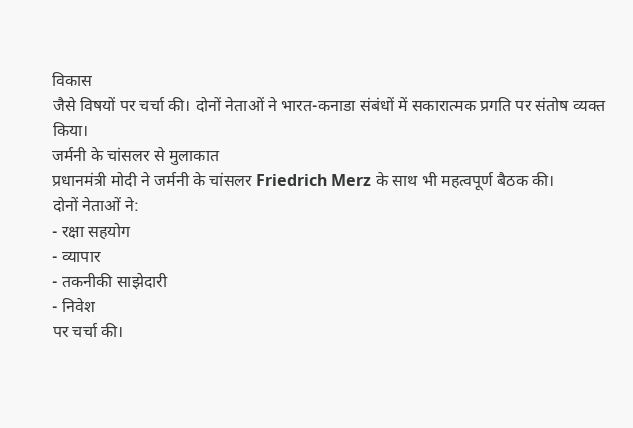विकास
जैसे विषयों पर चर्चा की। दोनों नेताओं ने भारत-कनाडा संबंधों में सकारात्मक प्रगति पर संतोष व्यक्त किया।
जर्मनी के चांसलर से मुलाकात
प्रधानमंत्री मोदी ने जर्मनी के चांसलर Friedrich Merz के साथ भी महत्वपूर्ण बैठक की।
दोनों नेताओं ने:
- रक्षा सहयोग
- व्यापार
- तकनीकी साझेदारी
- निवेश
पर चर्चा की।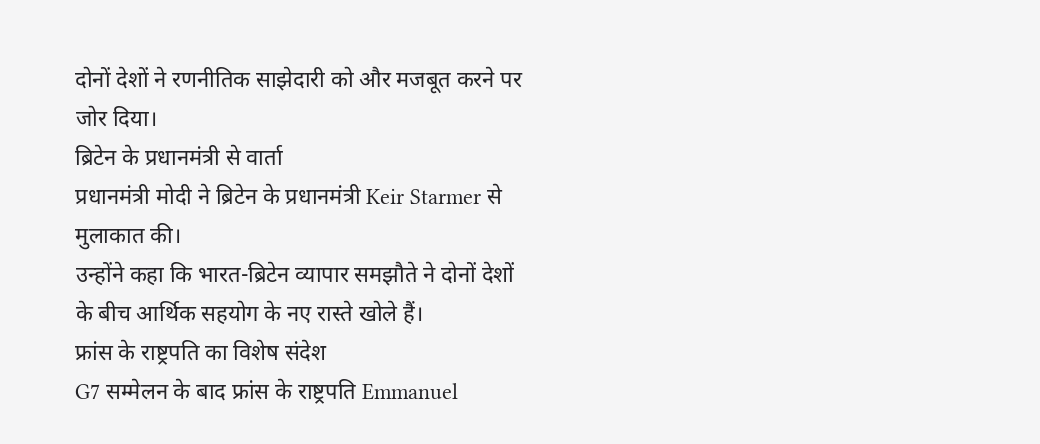दोनों देशों ने रणनीतिक साझेदारी को और मजबूत करने पर जोर दिया।
ब्रिटेन के प्रधानमंत्री से वार्ता
प्रधानमंत्री मोदी ने ब्रिटेन के प्रधानमंत्री Keir Starmer से मुलाकात की।
उन्होंने कहा कि भारत-ब्रिटेन व्यापार समझौते ने दोनों देशों के बीच आर्थिक सहयोग के नए रास्ते खोले हैं।
फ्रांस के राष्ट्रपति का विशेष संदेश
G7 सम्मेलन के बाद फ्रांस के राष्ट्रपति Emmanuel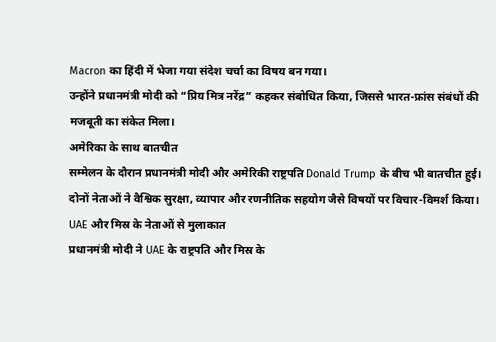Macron का हिंदी में भेजा गया संदेश चर्चा का विषय बन गया।
उन्होंने प्रधानमंत्री मोदी को “प्रिय मित्र नरेंद्र” कहकर संबोधित किया, जिससे भारत-फ्रांस संबंधों की मजबूती का संकेत मिला।
अमेरिका के साथ बातचीत
सम्मेलन के दौरान प्रधानमंत्री मोदी और अमेरिकी राष्ट्रपति Donald Trump के बीच भी बातचीत हुई।
दोनों नेताओं ने वैश्विक सुरक्षा, व्यापार और रणनीतिक सहयोग जैसे विषयों पर विचार-विमर्श किया।
UAE और मिस्र के नेताओं से मुलाकात
प्रधानमंत्री मोदी ने UAE के राष्ट्रपति और मिस्र के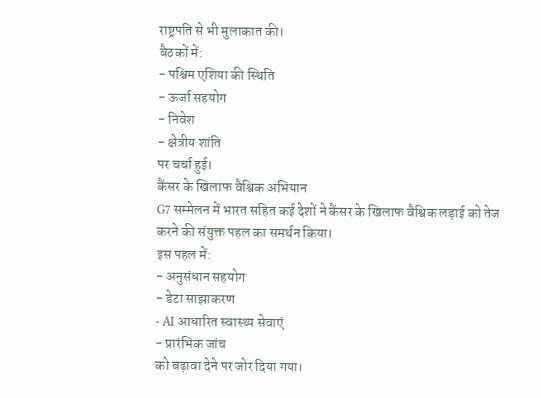राष्ट्रपति से भी मुलाकात की।
बैठकों में:
- पश्चिम एशिया की स्थिति
- ऊर्जा सहयोग
- निवेश
- क्षेत्रीय शांति
पर चर्चा हुई।
कैंसर के खिलाफ वैश्विक अभियान
G7 सम्मेलन में भारत सहित कई देशों ने कैंसर के खिलाफ वैश्विक लड़ाई को तेज करने की संयुक्त पहल का समर्थन किया।
इस पहल में:
- अनुसंधान सहयोग
- डेटा साझाकरण
- AI आधारित स्वास्थ्य सेवाएं
- प्रारंभिक जांच
को बढ़ावा देने पर जोर दिया गया।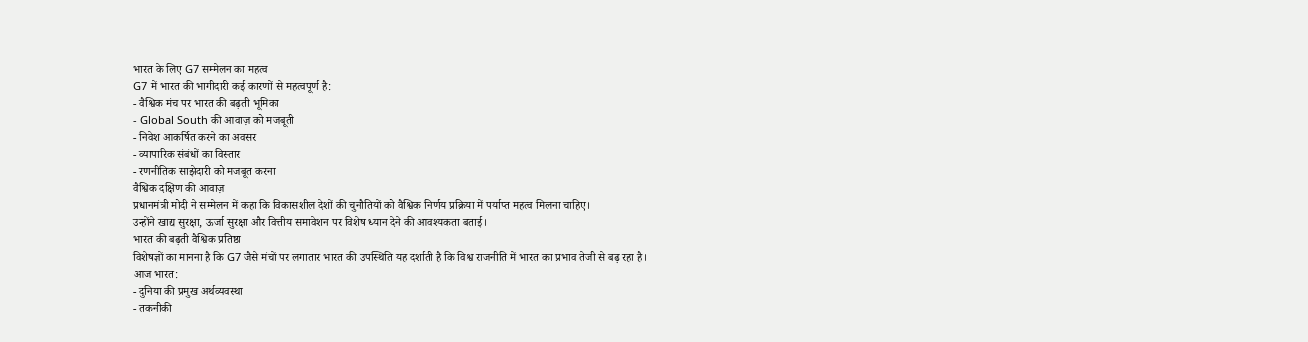भारत के लिए G7 सम्मेलन का महत्व
G7 में भारत की भागीदारी कई कारणों से महत्वपूर्ण है:
- वैश्विक मंच पर भारत की बढ़ती भूमिका
- Global South की आवाज़ को मजबूती
- निवेश आकर्षित करने का अवसर
- व्यापारिक संबंधों का विस्तार
- रणनीतिक साझेदारी को मजबूत करना
वैश्विक दक्षिण की आवाज़
प्रधानमंत्री मोदी ने सम्मेलन में कहा कि विकासशील देशों की चुनौतियों को वैश्विक निर्णय प्रक्रिया में पर्याप्त महत्व मिलना चाहिए।
उन्होंने खाद्य सुरक्षा, ऊर्जा सुरक्षा और वित्तीय समावेशन पर विशेष ध्यान देने की आवश्यकता बताई।
भारत की बढ़ती वैश्विक प्रतिष्ठा
विशेषज्ञों का मानना है कि G7 जैसे मंचों पर लगातार भारत की उपस्थिति यह दर्शाती है कि विश्व राजनीति में भारत का प्रभाव तेजी से बढ़ रहा है।
आज भारत:
- दुनिया की प्रमुख अर्थव्यवस्था
- तकनीकी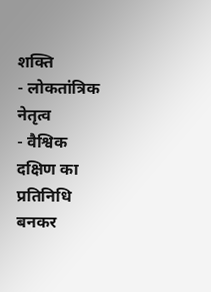शक्ति
- लोकतांत्रिक नेतृत्व
- वैश्विक दक्षिण का प्रतिनिधि
बनकर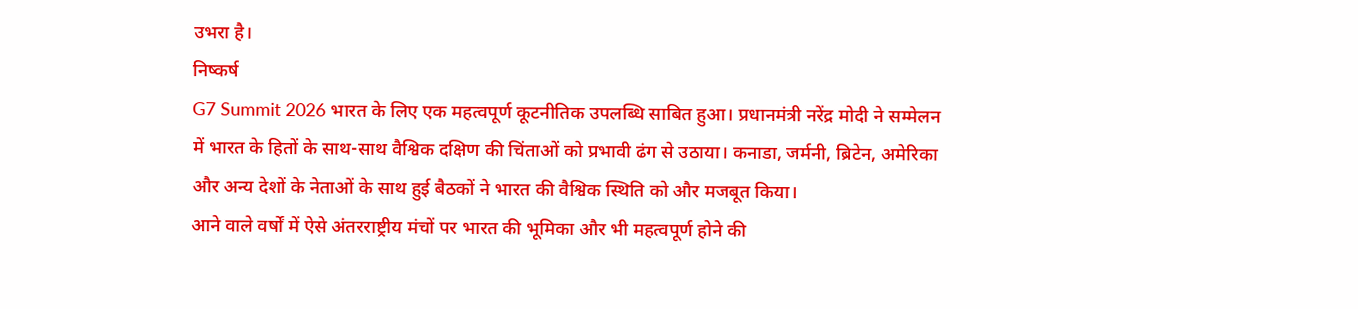उभरा है।
निष्कर्ष
G7 Summit 2026 भारत के लिए एक महत्वपूर्ण कूटनीतिक उपलब्धि साबित हुआ। प्रधानमंत्री नरेंद्र मोदी ने सम्मेलन में भारत के हितों के साथ-साथ वैश्विक दक्षिण की चिंताओं को प्रभावी ढंग से उठाया। कनाडा, जर्मनी, ब्रिटेन, अमेरिका और अन्य देशों के नेताओं के साथ हुई बैठकों ने भारत की वैश्विक स्थिति को और मजबूत किया।
आने वाले वर्षों में ऐसे अंतरराष्ट्रीय मंचों पर भारत की भूमिका और भी महत्वपूर्ण होने की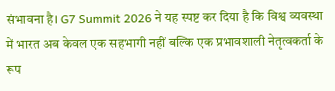संभावना है। G7 Summit 2026 ने यह स्पष्ट कर दिया है कि विश्व व्यवस्था में भारत अब केवल एक सहभागी नहीं बल्कि एक प्रभावशाली नेतृत्वकर्ता के रूप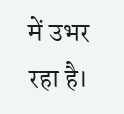में उभर रहा है।